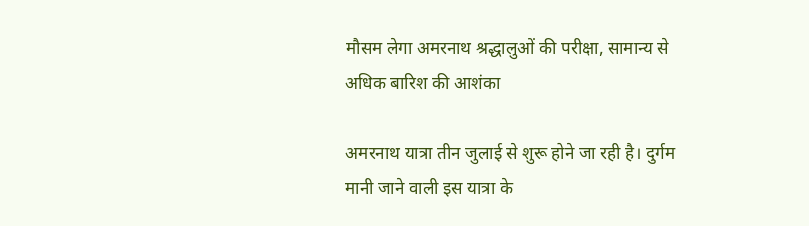मौसम लेगा अमरनाथ श्रद्धालुओं की परीक्षा, सामान्य से अधिक बारिश की आशंका

अमरनाथ यात्रा तीन जुलाई से शुरू होने जा रही है। दुर्गम मानी जाने वाली इस यात्रा के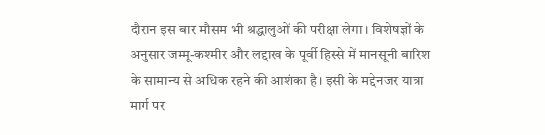दौरान इस बार मौसम भी श्रद्धालुओं की परीक्षा लेगा। विशेषज्ञों के अनुसार जम्मू-कश्मीर और लद्दाख के पूर्वी हिस्से में मानसूनी बारिश के सामान्य से अधिक रहने की आशंका है। इसी के मद्देनजर यात्रा मार्ग पर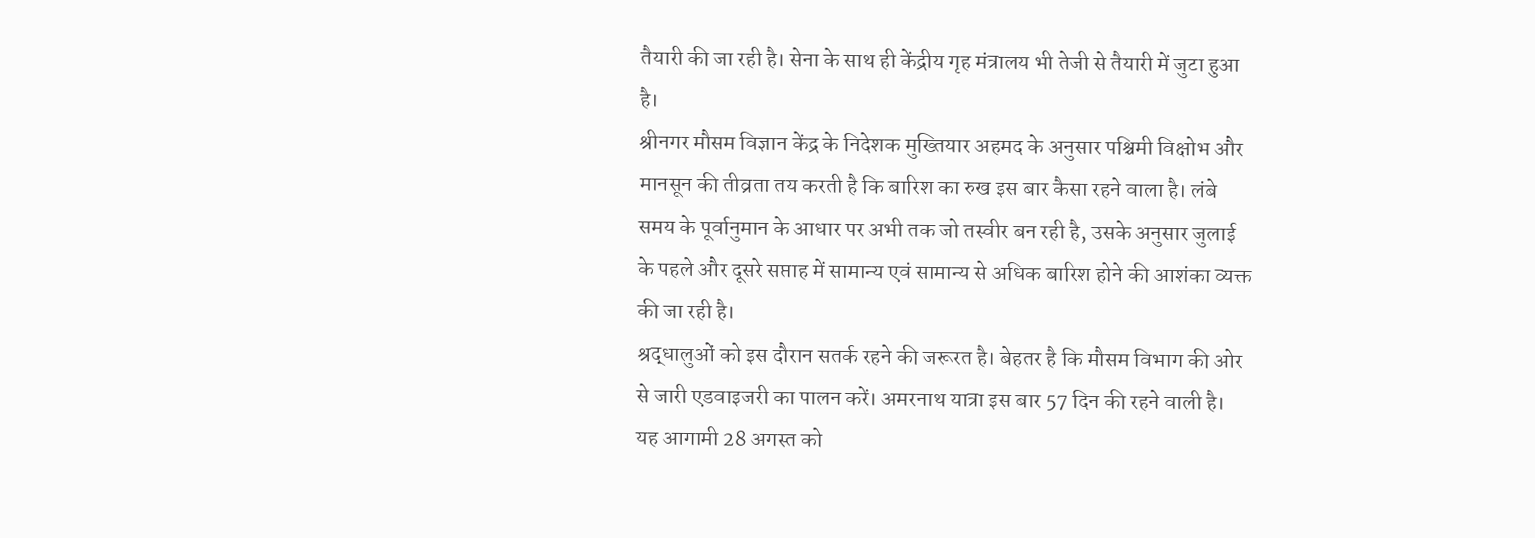तैयारी की जा रही है। सेना के साथ ही केंद्रीय गृह मंत्रालय भी तेजी से तैयारी में जुटा हुआ है।
श्रीनगर मौसम विज्ञान केंद्र के निदेशक मुख्तियार अहमद के अनुसार पश्चिमी विक्षोभ और मानसून की तीव्रता तय करती है कि बारिश का रुख इस बार कैसा रहने वाला है। लंबे समय के पूर्वानुमान के आधार पर अभी तक जो तस्वीर बन रही है, उसके अनुसार जुलाई के पहले और दूसरे सप्ताह में सामान्य एवं सामान्य से अधिक बारिश होने की आशंका व्यक्त की जा रही है।
श्रद्धालुओं को इस दौरान सतर्क रहने की जरूरत है। बेहतर है कि मौसम विभाग की ओर से जारी एडवाइजरी का पालन करें। अमरनाथ यात्रा इस बार 57 दिन की रहने वाली है। यह आगामी 28 अगस्त को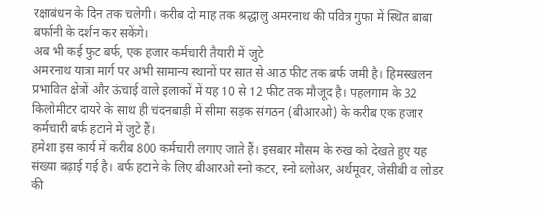रक्षाबंधन के दिन तक चलेगी। करीब दो माह तक श्रद्धालु अमरनाथ की पवित्र गुफा में स्थित बाबा बर्फानी के दर्शन कर सकेंगे।
अब भी कई फुट बर्फ, एक हजार कर्मचारी तैयारी में जुटे
अमरनाथ यात्रा मार्ग पर अभी सामान्य स्थानों पर सात से आठ फीट तक बर्फ जमी है। हिमस्खलन प्रभावित क्षेत्रों और ऊंचाई वाले इलाकों में यह 10 से 12 फीट तक मौजूद है। पहलगाम के 32 किलोमीटर दायरे के साथ ही चंदनबाड़ी में सीमा सड़क संगठन (बीआरओ) के करीब एक हजार कर्मचारी बर्फ हटाने में जुटे हैं।
हमेशा इस कार्य में करीब 800 कर्मचारी लगाए जाते हैं। इसबार मौसम के रुख को देखते हुए यह संख्या बढ़ाई गई है। बर्फ हटाने के लिए बीआरओ स्नो कटर, स्नो ब्लोअर, अर्थमूवर, जेसीबी व लोडर की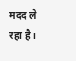मदद ले रहा है।